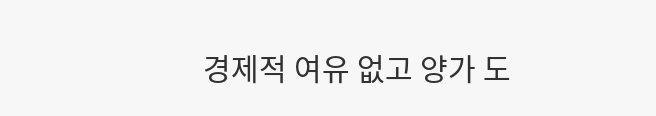경제적 여유 없고 양가 도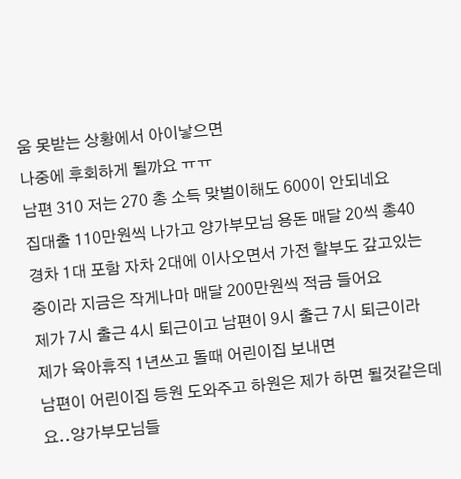움 못받는 상황에서 아이낳으면
나중에 후회하게 될까요 ㅠㅠ
남편 310 저는 270 총 소득 맞벌이해도 600이 안되네요
집대출 110만원씩 나가고 양가부모님 용돈 매달 20씩 총40
경차 1대 포함 자차 2대에 이사오면서 가전 할부도 갚고있는중이라 지금은 작게나마 매달 200만원씩 적금 들어요
제가 7시 출근 4시 퇴근이고 남편이 9시 출근 7시 퇴근이라
제가 육아휴직 1년쓰고 돌때 어린이집 보내면
남편이 어린이집 등원 도와주고 하원은 제가 하면 될것같은데요..양가부모님들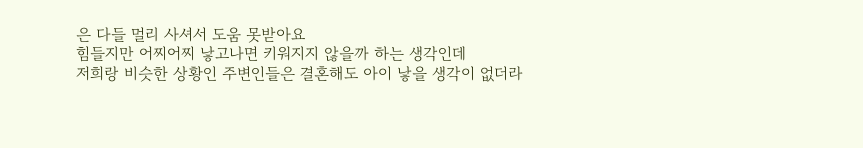은 다들 멀리 사셔서 도움 못받아요
힘들지만 어찌어찌 낳고나면 키워지지 않을까 하는 생각인데
저희랑 비슷한 상황인 주변인들은 결혼해도 아이 낳을 생각이 없더라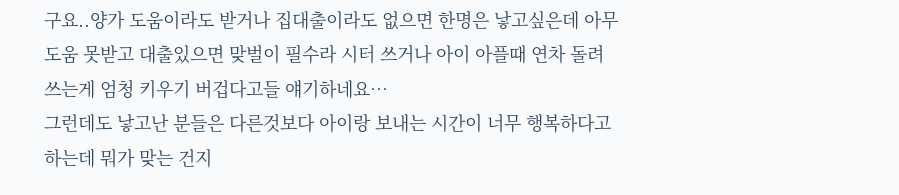구요..양가 도움이라도 받거나 집대출이라도 없으면 한명은 낳고싶은데 아무 도움 못받고 대출있으면 맞벌이 필수라 시터 쓰거나 아이 아플때 연차 돌려쓰는게 엄청 키우기 버겁다고들 얘기하네요…
그런데도 낳고난 분들은 다른것보다 아이랑 보내는 시간이 너무 행복하다고하는데 뭐가 맞는 건지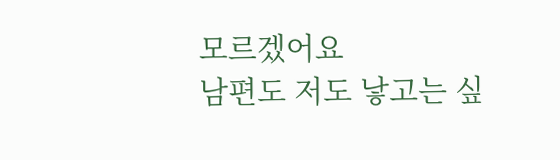모르겠어요
남편도 저도 낳고는 싶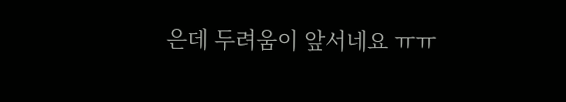은데 두려움이 앞서네요 ㅠㅠ